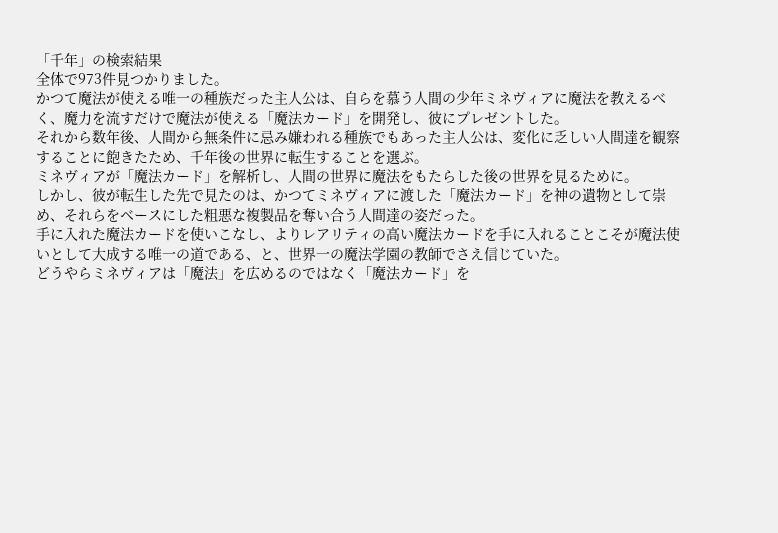「千年」の検索結果
全体で973件見つかりました。
かつて魔法が使える唯一の種族だった主人公は、自らを慕う人間の少年ミネヴィアに魔法を教えるべく、魔力を流すだけで魔法が使える「魔法カード」を開発し、彼にプレゼントした。
それから数年後、人間から無条件に忌み嫌われる種族でもあった主人公は、変化に乏しい人間達を観察することに飽きたため、千年後の世界に転生することを選ぶ。
ミネヴィアが「魔法カード」を解析し、人間の世界に魔法をもたらした後の世界を見るために。
しかし、彼が転生した先で見たのは、かつてミネヴィアに渡した「魔法カード」を神の遺物として崇め、それらをベースにした粗悪な複製品を奪い合う人間達の姿だった。
手に入れた魔法カードを使いこなし、よりレアリティの高い魔法カードを手に入れることこそが魔法使いとして大成する唯一の道である、と、世界一の魔法学園の教師でさえ信じていた。
どうやらミネヴィアは「魔法」を広めるのではなく「魔法カード」を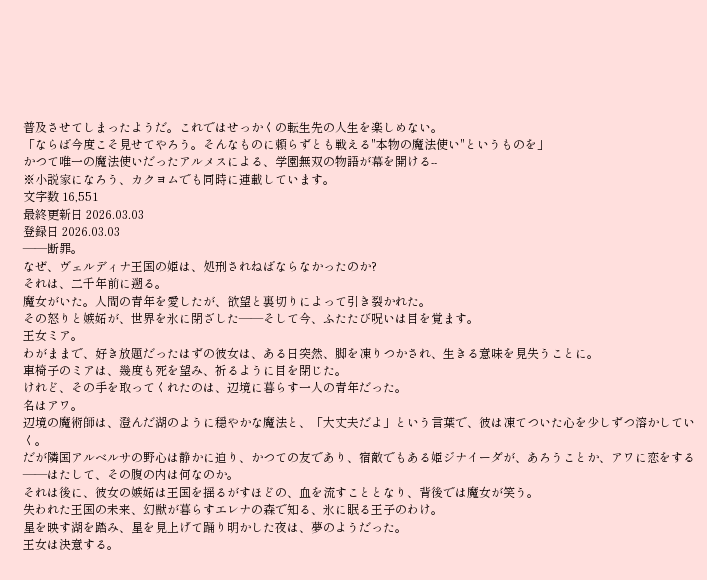普及させてしまったようだ。これではせっかくの転生先の人生を楽しめない。
「ならば今度こそ見せてやろう。そんなものに頼らずとも戦える"本物の魔法使い"というものを」
かつて唯一の魔法使いだったアルメスによる、学園無双の物語が幕を開ける--
※小説家になろう、カクヨムでも同時に連載しています。
文字数 16,551
最終更新日 2026.03.03
登録日 2026.03.03
——断罪。
なぜ、ヴェルディナ王国の姫は、処刑されねばならなかったのか?
それは、二千年前に遡る。
魔女がいた。人間の青年を愛したが、欲望と裏切りによって引き裂かれた。
その怒りと嫉妬が、世界を氷に閉ざした——そして今、ふたたび呪いは目を覚ます。
王女ミア。
わがままで、好き放題だったはずの彼女は、ある日突然、脚を凍りつかされ、生きる意味を見失うことに。
車椅子のミアは、幾度も死を望み、祈るように目を閉じた。
けれど、その手を取ってくれたのは、辺境に暮らす一人の青年だった。
名はアワ。
辺境の魔術師は、澄んだ湖のように穏やかな魔法と、「大丈夫だよ」という言葉で、彼は凍てついた心を少しずつ溶かしていく。
だが隣国アルベルサの野心は静かに迫り、かつての友であり、宿敵でもある姫ジナイーダが、あろうことか、アワに恋をする——はたして、その腹の内は何なのか。
それは後に、彼女の嫉妬は王国を揺るがすほどの、血を流すこととなり、背後では魔女が笑う。
失われた王国の未来、幻獣が暮らすエレナの森で知る、氷に眠る王子のわけ。
星を映す湖を踏み、星を見上げて踊り明かした夜は、夢のようだった。
王女は決意する。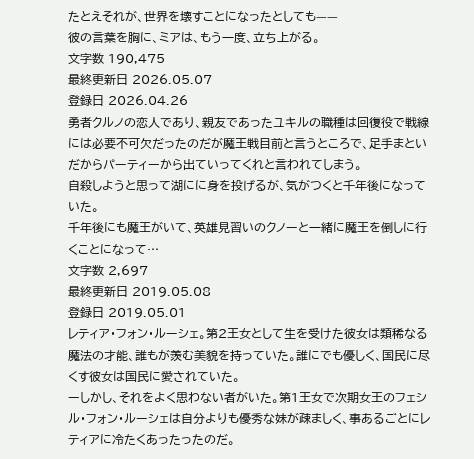たとえそれが、世界を壊すことになったとしても——
彼の言葉を胸に、ミアは、もう一度、立ち上がる。
文字数 190,475
最終更新日 2026.05.07
登録日 2026.04.26
勇者クルノの恋人であり、親友であったユキルの職種は回復役で戦線には必要不可欠だったのだが魔王戦目前と言うところで、足手まといだからパーティーから出ていってくれと言われてしまう。
自殺しようと思って湖にに身を投げるが、気がつくと千年後になっていた。
千年後にも魔王がいて、英雄見習いのクノーと一緒に魔王を倒しに行くことになって…
文字数 2,697
最終更新日 2019.05.08
登録日 2019.05.01
レティア・フォン・ルーシェ。第2王女として生を受けた彼女は類稀なる魔法の才能、誰もが羨む美貌を持っていた。誰にでも優しく、国民に尽くす彼女は国民に愛されていた。
ーしかし、それをよく思わない者がいた。第1王女で次期女王のフェシル・フォン・ルーシェは自分よりも優秀な妹が疎ましく、事あるごとにレティアに冷たくあったったのだ。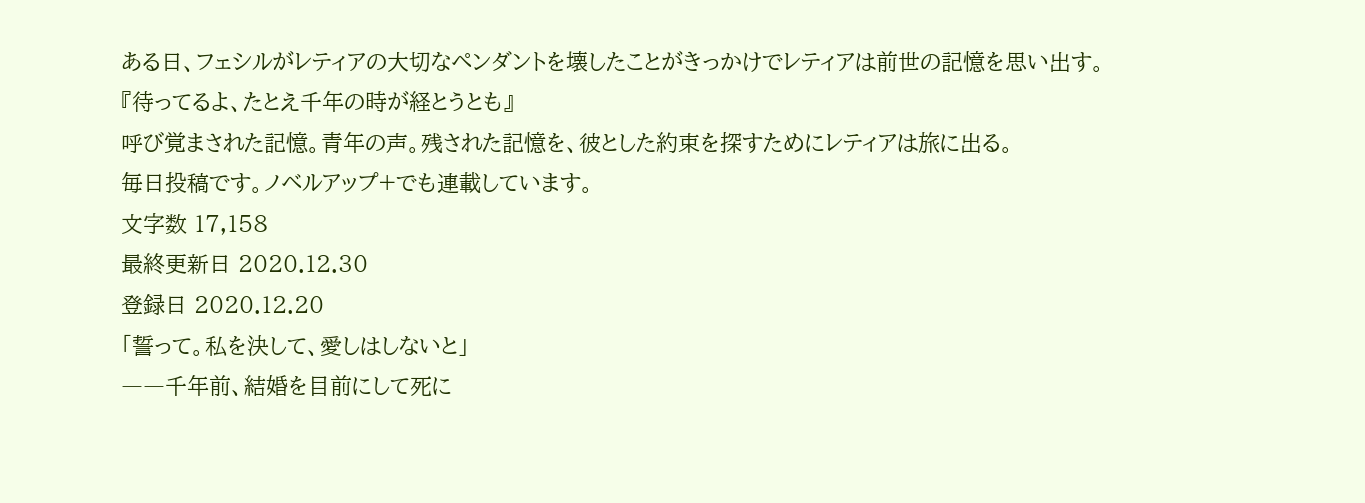ある日、フェシルがレティアの大切なペンダントを壊したことがきっかけでレティアは前世の記憶を思い出す。
『待ってるよ、たとえ千年の時が経とうとも』
呼び覚まされた記憶。青年の声。残された記憶を、彼とした約束を探すためにレティアは旅に出る。
毎日投稿です。ノベルアップ+でも連載しています。
文字数 17,158
最終更新日 2020.12.30
登録日 2020.12.20
「誓って。私を決して、愛しはしないと」
――千年前、結婚を目前にして死に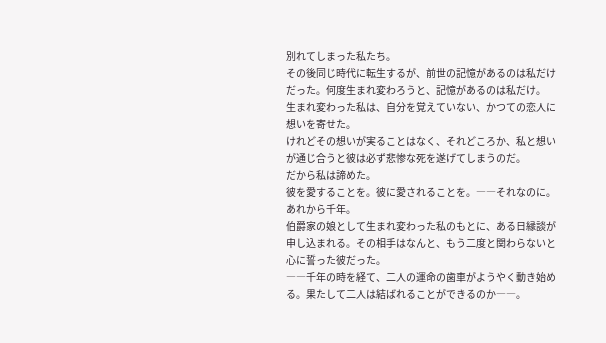別れてしまった私たち。
その後同じ時代に転生するが、前世の記憶があるのは私だけだった。何度生まれ変わろうと、記憶があるのは私だけ。
生まれ変わった私は、自分を覚えていない、かつての恋人に想いを寄せた。
けれどその想いが実ることはなく、それどころか、私と想いが通じ合うと彼は必ず悲惨な死を遂げてしまうのだ。
だから私は諦めた。
彼を愛することを。彼に愛されることを。――それなのに。
あれから千年。
伯爵家の娘として生まれ変わった私のもとに、ある日縁談が申し込まれる。その相手はなんと、もう二度と関わらないと心に誓った彼だった。
――千年の時を経て、二人の運命の歯車がようやく動き始める。果たして二人は結ばれることができるのか――。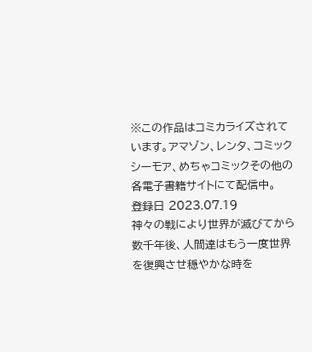※この作品はコミカライズされています。アマゾン、レンタ、コミックシーモア、めちゃコミックその他の各電子書籍サイトにて配信中。
登録日 2023.07.19
神々の戦により世界が滅びてから数千年後、人間達はもう一度世界を復興させ穏やかな時を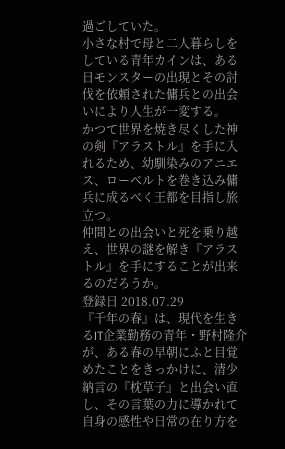過ごしていた。
小さな村で母と二人暮らしをしている青年カインは、ある日モンスターの出現とその討伐を依頼された傭兵との出会いにより人生が一変する。
かつて世界を焼き尽くした神の剣『アラストル』を手に入れるため、幼馴染みのアニエス、ローベルトを巻き込み傭兵に成るべく王都を目指し旅立つ。
仲間との出会いと死を乗り越え、世界の謎を解き『アラストル』を手にすることが出来るのだろうか。
登録日 2018.07.29
『千年の春』は、現代を生きるIT企業勤務の青年・野村隆介が、ある春の早朝にふと目覚めたことをきっかけに、清少納言の『枕草子』と出会い直し、その言葉の力に導かれて自身の感性や日常の在り方を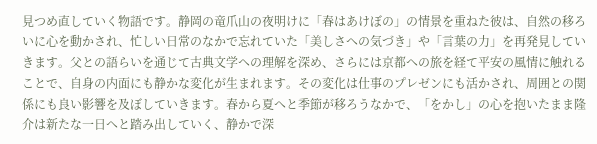見つめ直していく物語です。静岡の竜爪山の夜明けに「春はあけぼの」の情景を重ねた彼は、自然の移ろいに心を動かされ、忙しい日常のなかで忘れていた「美しさへの気づき」や「言葉の力」を再発見していきます。父との語らいを通じて古典文学への理解を深め、さらには京都への旅を経て平安の風情に触れることで、自身の内面にも静かな変化が生まれます。その変化は仕事のプレゼンにも活かされ、周囲との関係にも良い影響を及ぼしていきます。春から夏へと季節が移ろうなかで、「をかし」の心を抱いたまま隆介は新たな一日へと踏み出していく、静かで深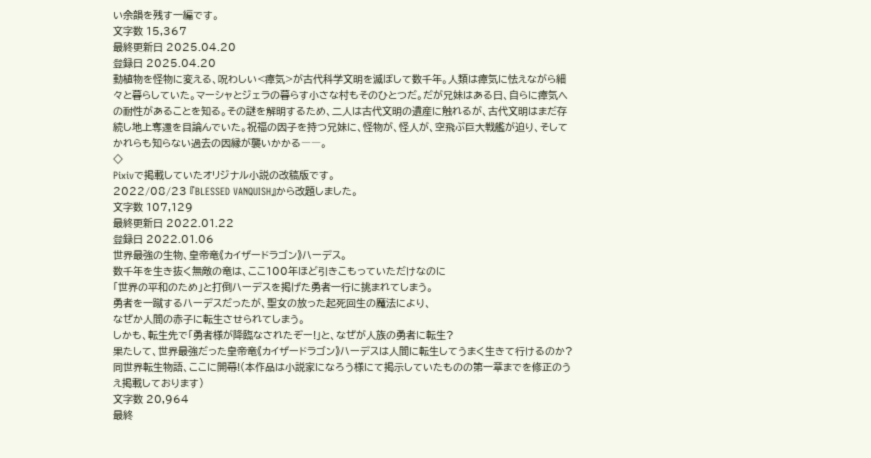い余韻を残す一編です。
文字数 15,367
最終更新日 2025.04.20
登録日 2025.04.20
動植物を怪物に変える、呪わしい<瘴気>が古代科学文明を滅ぼして数千年。人類は瘴気に怯えながら細々と暮らしていた。マーシャとジェラの暮らす小さな村もそのひとつだ。だが兄妹はある日、自らに瘴気への耐性があることを知る。その謎を解明するため、二人は古代文明の遺産に触れるが、古代文明はまだ存続し地上奪還を目論んでいた。祝福の因子を持つ兄妹に、怪物が、怪人が、空飛ぶ巨大戦艦が迫り、そしてかれらも知らない過去の因縁が襲いかかる――。
◇
Pixivで掲載していたオリジナル小説の改稿版です。
2022/08/23 『BLESSED VANQUISH』から改題しました。
文字数 107,129
最終更新日 2022.01.22
登録日 2022.01.06
世界最強の生物、皇帝竜《カイザードラゴン》ハーデス。
数千年を生き抜く無敵の竜は、ここ100年ほど引きこもっていただけなのに
「世界の平和のため」と打倒ハーデスを掲げた勇者一行に挑まれてしまう。
勇者を一蹴するハーデスだったが、聖女の放った起死回生の魔法により、
なぜか人間の赤子に転生させられてしまう。
しかも、転生先で「勇者様が降臨なされたぞー!」と、なぜが人族の勇者に転生?
果たして、世界最強だった皇帝竜《カイザードラゴン》ハーデスは人間に転生してうまく生きて行けるのか?同世界転生物語、ここに開幕!(本作品は小説家になろう様にて掲示していたものの第一章までを修正のうえ掲載しております)
文字数 20,964
最終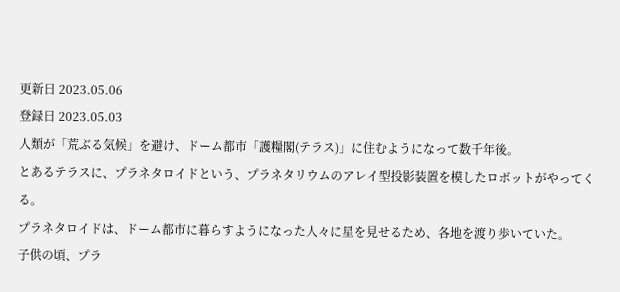更新日 2023.05.06
登録日 2023.05.03
人類が「荒ぶる気候」を避け、ドーム都市「護糧閣(テラス)」に住むようになって数千年後。
とあるテラスに、プラネタロイドという、プラネタリウムのアレイ型投影装置を模したロボットがやってくる。
プラネタロイドは、ドーム都市に暮らすようになった人々に星を見せるため、各地を渡り歩いていた。
子供の頃、プラ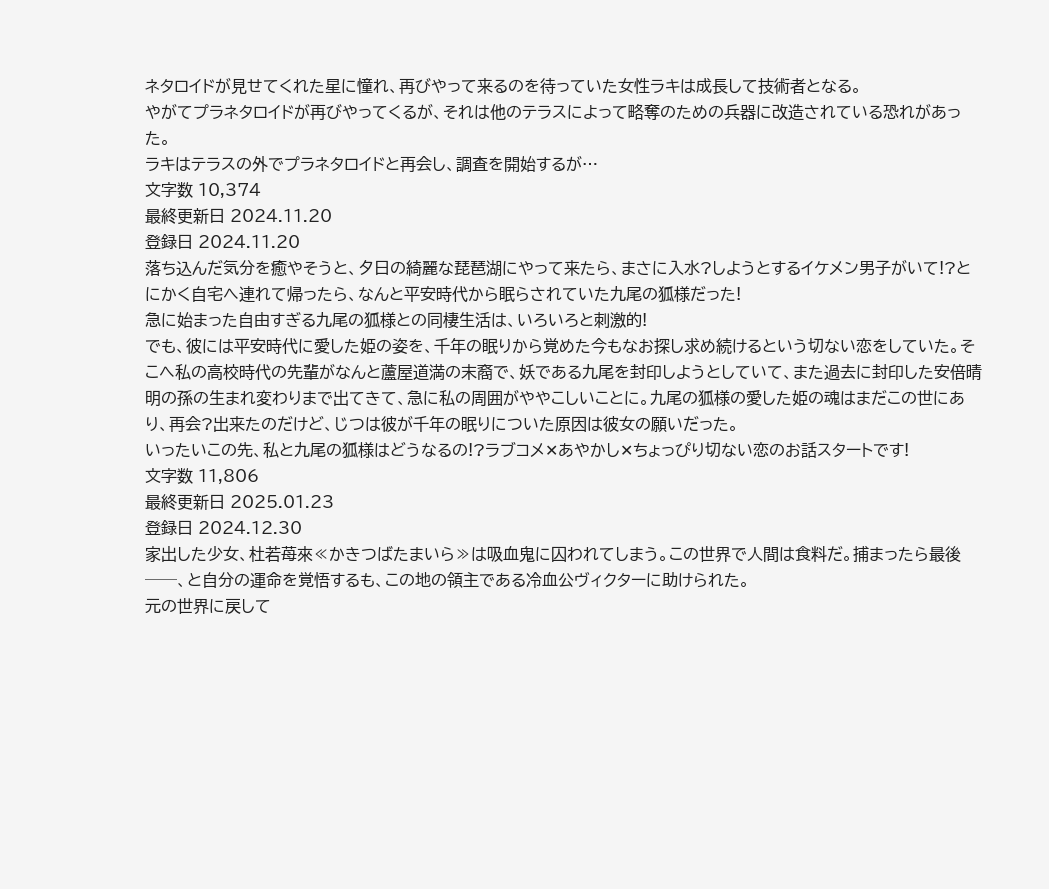ネタロイドが見せてくれた星に憧れ、再びやって来るのを待っていた女性ラキは成長して技術者となる。
やがてプラネタロイドが再びやってくるが、それは他のテラスによって略奪のための兵器に改造されている恐れがあった。
ラキはテラスの外でプラネタロイドと再会し、調査を開始するが…
文字数 10,374
最終更新日 2024.11.20
登録日 2024.11.20
落ち込んだ気分を癒やそうと、夕日の綺麗な琵琶湖にやって来たら、まさに入水?しようとするイケメン男子がいて!?とにかく自宅へ連れて帰ったら、なんと平安時代から眠らされていた九尾の狐様だった!
急に始まった自由すぎる九尾の狐様との同棲生活は、いろいろと刺激的!
でも、彼には平安時代に愛した姫の姿を、千年の眠りから覚めた今もなお探し求め続けるという切ない恋をしていた。そこへ私の高校時代の先輩がなんと蘆屋道満の末裔で、妖である九尾を封印しようとしていて、また過去に封印した安倍晴明の孫の生まれ変わりまで出てきて、急に私の周囲がややこしいことに。九尾の狐様の愛した姫の魂はまだこの世にあり、再会?出来たのだけど、じつは彼が千年の眠りについた原因は彼女の願いだった。
いったいこの先、私と九尾の狐様はどうなるの!?ラブコメ✕あやかし✕ちょっぴり切ない恋のお話スタートです!
文字数 11,806
最終更新日 2025.01.23
登録日 2024.12.30
家出した少女、杜若苺來≪かきつばたまいら≫は吸血鬼に囚われてしまう。この世界で人間は食料だ。捕まったら最後──、と自分の運命を覚悟するも、この地の領主である冷血公ヴィクターに助けられた。
元の世界に戻して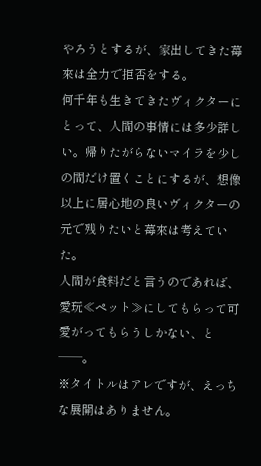やろうとするが、家出してきた苺來は全力で拒否をする。
何千年も生きてきたヴィクターにとって、人間の事情には多少詳しい。帰りたがらないマイラを少しの間だけ置くことにするが、想像以上に居心地の良いヴィクターの元で残りたいと苺來は考えていた。
人間が食料だと言うのであれば、愛玩≪ペット≫にしてもらって可愛がってもらうしかない、と──。
※タイトルはアレですが、えっちな展開はありません。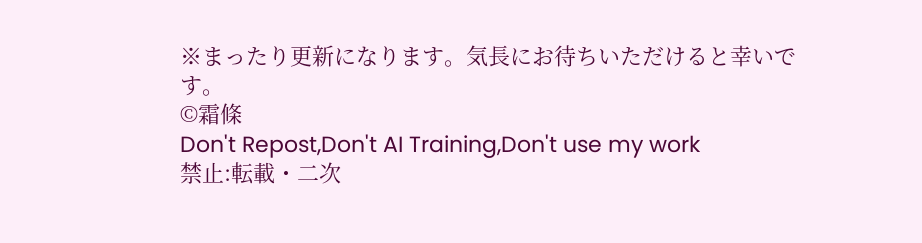※まったり更新になります。気長にお待ちいただけると幸いです。
©霜條
Don't Repost,Don't AI Training,Don't use my work
禁止:転載・二次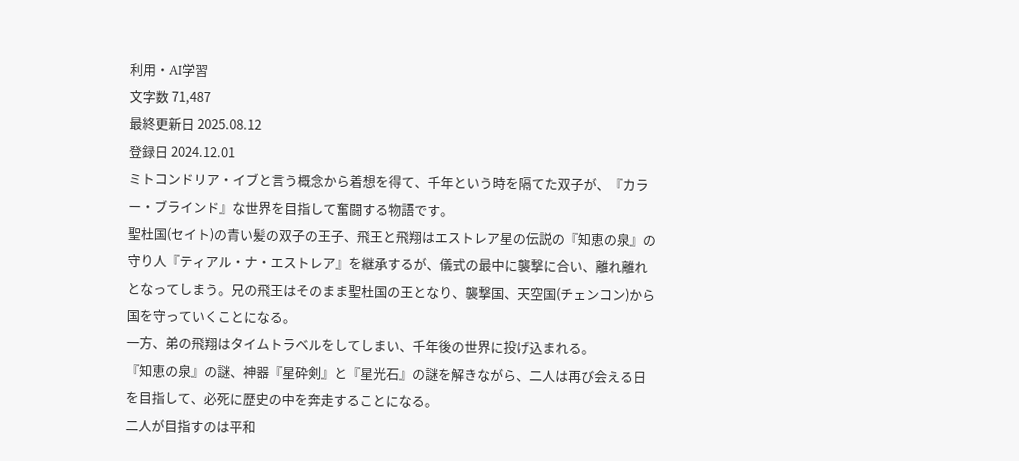利用・AI学習
文字数 71,487
最終更新日 2025.08.12
登録日 2024.12.01
ミトコンドリア・イブと言う概念から着想を得て、千年という時を隔てた双子が、『カラー・ブラインド』な世界を目指して奮闘する物語です。
聖杜国(セイト)の青い髪の双子の王子、飛王と飛翔はエストレア星の伝説の『知恵の泉』の守り人『ティアル・ナ・エストレア』を継承するが、儀式の最中に襲撃に合い、離れ離れとなってしまう。兄の飛王はそのまま聖杜国の王となり、襲撃国、天空国(チェンコン)から国を守っていくことになる。
一方、弟の飛翔はタイムトラベルをしてしまい、千年後の世界に投げ込まれる。
『知恵の泉』の謎、神器『星砕剣』と『星光石』の謎を解きながら、二人は再び会える日を目指して、必死に歴史の中を奔走することになる。
二人が目指すのは平和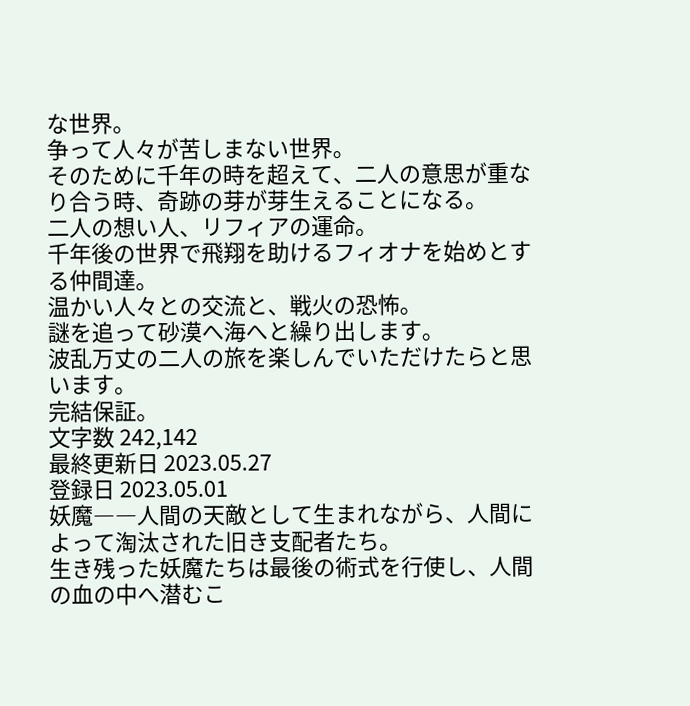な世界。
争って人々が苦しまない世界。
そのために千年の時を超えて、二人の意思が重なり合う時、奇跡の芽が芽生えることになる。
二人の想い人、リフィアの運命。
千年後の世界で飛翔を助けるフィオナを始めとする仲間達。
温かい人々との交流と、戦火の恐怖。
謎を追って砂漠へ海へと繰り出します。
波乱万丈の二人の旅を楽しんでいただけたらと思います。
完結保証。
文字数 242,142
最終更新日 2023.05.27
登録日 2023.05.01
妖魔――人間の天敵として生まれながら、人間によって淘汰された旧き支配者たち。
生き残った妖魔たちは最後の術式を行使し、人間の血の中へ潜むこ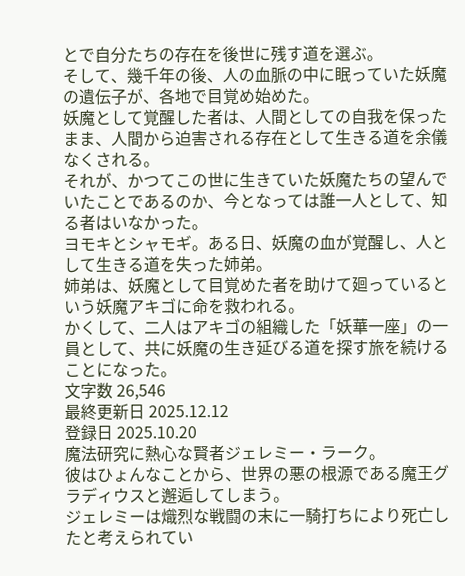とで自分たちの存在を後世に残す道を選ぶ。
そして、幾千年の後、人の血脈の中に眠っていた妖魔の遺伝子が、各地で目覚め始めた。
妖魔として覚醒した者は、人間としての自我を保ったまま、人間から迫害される存在として生きる道を余儀なくされる。
それが、かつてこの世に生きていた妖魔たちの望んでいたことであるのか、今となっては誰一人として、知る者はいなかった。
ヨモキとシャモギ。ある日、妖魔の血が覚醒し、人として生きる道を失った姉弟。
姉弟は、妖魔として目覚めた者を助けて廻っているという妖魔アキゴに命を救われる。
かくして、二人はアキゴの組織した「妖華一座」の一員として、共に妖魔の生き延びる道を探す旅を続けることになった。
文字数 26,546
最終更新日 2025.12.12
登録日 2025.10.20
魔法研究に熱心な賢者ジェレミー・ラーク。
彼はひょんなことから、世界の悪の根源である魔王グラディウスと邂逅してしまう。
ジェレミーは熾烈な戦闘の末に一騎打ちにより死亡したと考えられてい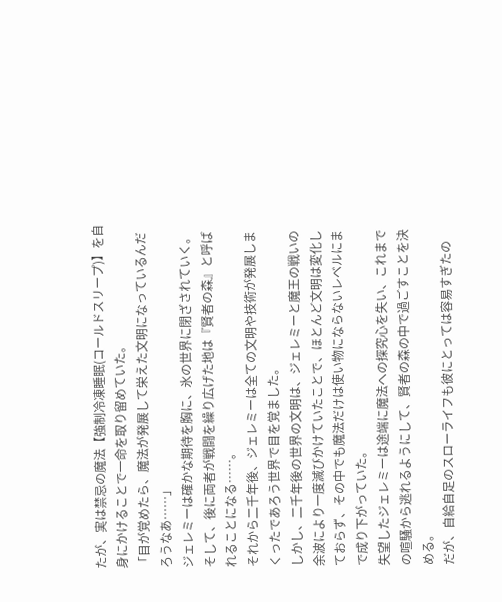たが、実は禁忌の魔法【強制冷凍睡眠(コールドスリープ)】を自身にかけることで一命を取り留めていた。
「目が覚めたら、魔法が発展して栄えた文明になっているんだろうなあ……」
ジェレミーは確かな期待を胸に、氷の世界に閉ざされていく。
そして、後に両者が戦闘を繰り広げた地は『賢者の森』と呼ばれることになる……。
それから二千年後、ジェレミーは全ての文明や技術が発展しまくったであろう世界で目を覚ました。
しかし、二千年後の世界の文明は、ジェレミーと魔王の戦いの余波により一度滅びかけていたことで、ほとんど文明は変化しておらず、その中でも魔法だけは使い物にならないレベルにまで成り下がっていた。
失望したジェレミーは途端に魔法への探究心を失い、これまでの喧騒から逃れるようにして、賢者の森の中で過ごすことを決める。
だが、自給自足のスローライフも彼にとっては容易すぎたの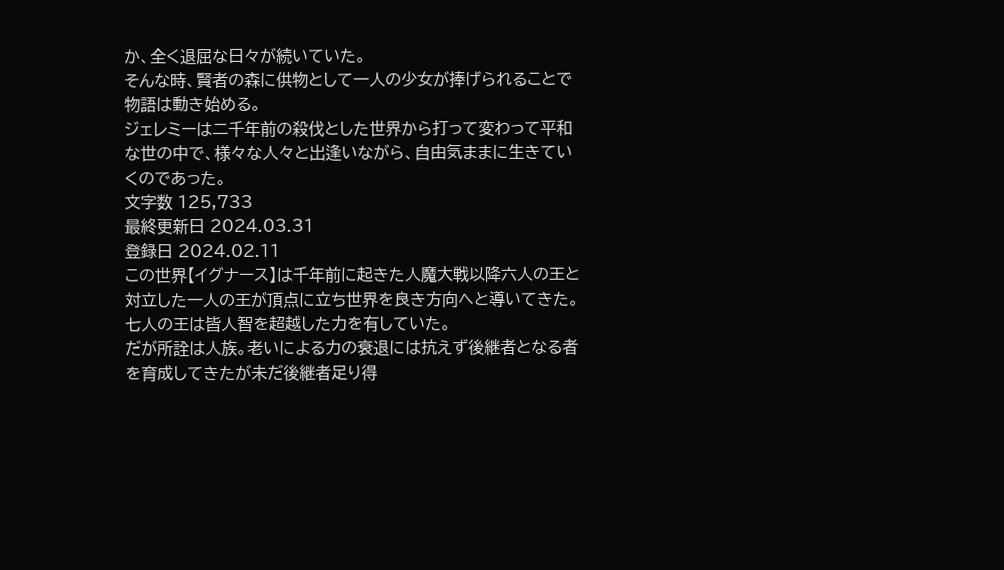か、全く退屈な日々が続いていた。
そんな時、賢者の森に供物として一人の少女が捧げられることで物語は動き始める。
ジェレミーは二千年前の殺伐とした世界から打って変わって平和な世の中で、様々な人々と出逢いながら、自由気ままに生きていくのであった。
文字数 125,733
最終更新日 2024.03.31
登録日 2024.02.11
この世界【イグナース】は千年前に起きた人魔大戦以降六人の王と対立した一人の王が頂点に立ち世界を良き方向へと導いてきた。
七人の王は皆人智を超越した力を有していた。
だが所詮は人族。老いによる力の衰退には抗えず後継者となる者を育成してきたが未だ後継者足り得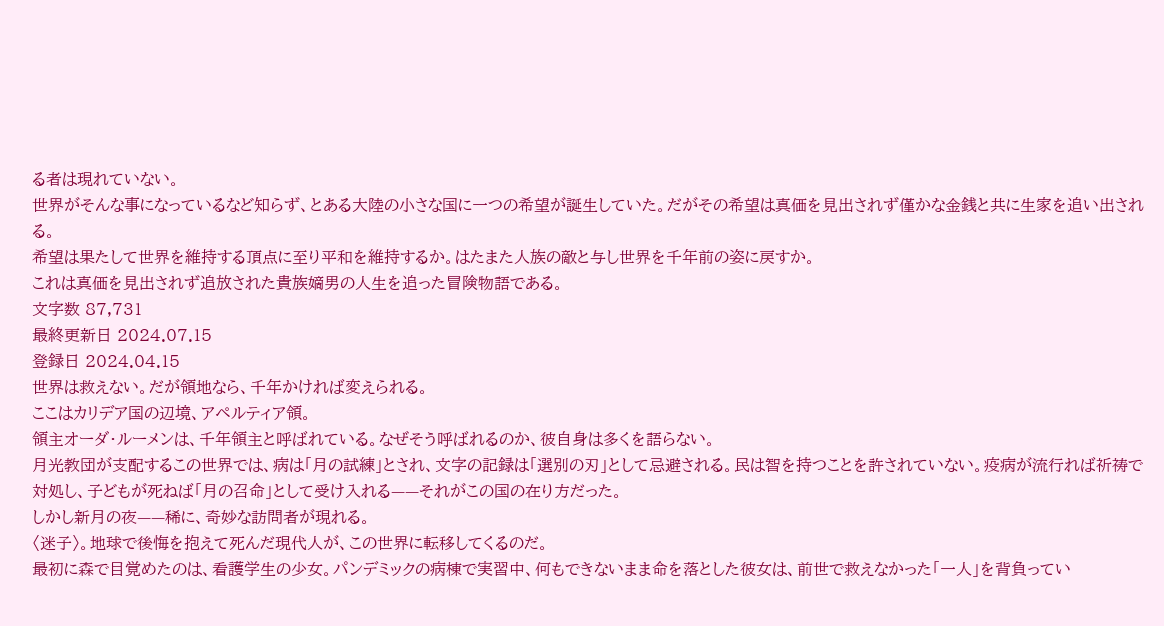る者は現れていない。
世界がそんな事になっているなど知らず、とある大陸の小さな国に一つの希望が誕生していた。だがその希望は真価を見出されず僅かな金銭と共に生家を追い出される。
希望は果たして世界を維持する頂点に至り平和を維持するか。はたまた人族の敵と与し世界を千年前の姿に戻すか。
これは真価を見出されず追放された貴族嫡男の人生を追った冒険物語である。
文字数 87,731
最終更新日 2024.07.15
登録日 2024.04.15
世界は救えない。だが領地なら、千年かければ変えられる。
ここはカリデア国の辺境、アペルティア領。
領主オーダ・ルーメンは、千年領主と呼ばれている。なぜそう呼ばれるのか、彼自身は多くを語らない。
月光教団が支配するこの世界では、病は「月の試練」とされ、文字の記録は「選別の刃」として忌避される。民は智を持つことを許されていない。疫病が流行れば祈祷で対処し、子どもが死ねば「月の召命」として受け入れる——それがこの国の在り方だった。
しかし新月の夜——稀に、奇妙な訪問者が現れる。
〈迷子〉。地球で後悔を抱えて死んだ現代人が、この世界に転移してくるのだ。
最初に森で目覚めたのは、看護学生の少女。パンデミックの病棟で実習中、何もできないまま命を落とした彼女は、前世で救えなかった「一人」を背負ってい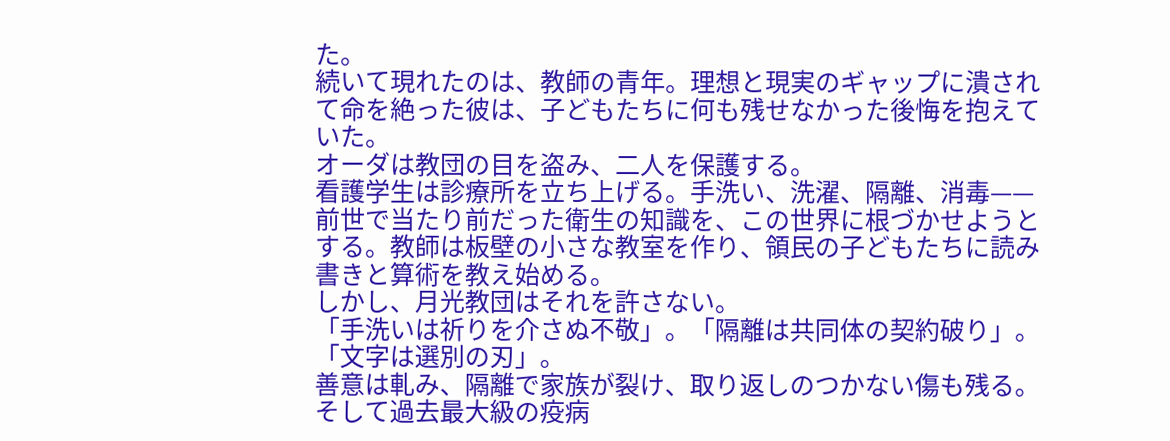た。
続いて現れたのは、教師の青年。理想と現実のギャップに潰されて命を絶った彼は、子どもたちに何も残せなかった後悔を抱えていた。
オーダは教団の目を盗み、二人を保護する。
看護学生は診療所を立ち上げる。手洗い、洗濯、隔離、消毒——前世で当たり前だった衛生の知識を、この世界に根づかせようとする。教師は板壁の小さな教室を作り、領民の子どもたちに読み書きと算術を教え始める。
しかし、月光教団はそれを許さない。
「手洗いは祈りを介さぬ不敬」。「隔離は共同体の契約破り」。「文字は選別の刃」。
善意は軋み、隔離で家族が裂け、取り返しのつかない傷も残る。
そして過去最大級の疫病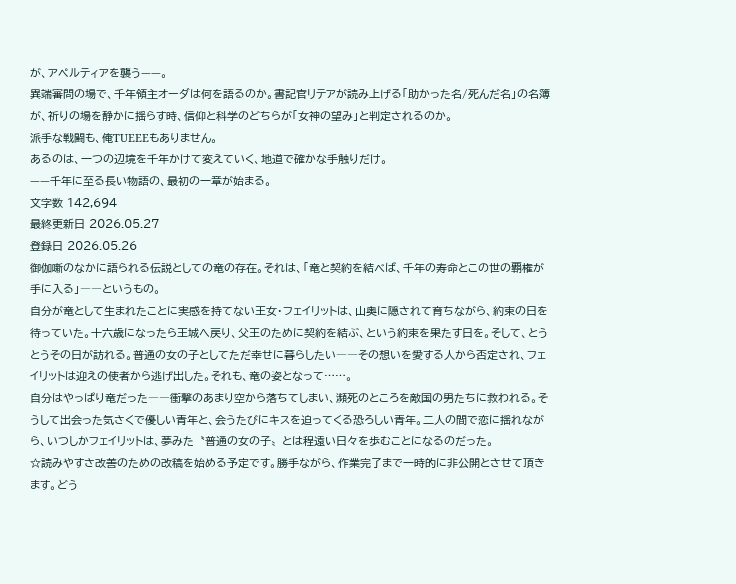が、アペルティアを襲う——。
異端審問の場で、千年領主オーダは何を語るのか。書記官リテアが読み上げる「助かった名/死んだ名」の名簿が、祈りの場を静かに揺らす時、信仰と科学のどちらが「女神の望み」と判定されるのか。
派手な戦闘も、俺TUEEEもありません。
あるのは、一つの辺境を千年かけて変えていく、地道で確かな手触りだけ。
——千年に至る長い物語の、最初の一章が始まる。
文字数 142,694
最終更新日 2026.05.27
登録日 2026.05.26
御伽噺のなかに語られる伝説としての竜の存在。それは、「竜と契約を結べば、千年の寿命とこの世の覇権が手に入る」――というもの。
自分が竜として生まれたことに実感を持てない王女・フェイリットは、山奥に隠されて育ちながら、約束の日を待っていた。十六歳になったら王城へ戻り、父王のために契約を結ぶ、という約束を果たす日を。そして、とうとうその日が訪れる。普通の女の子としてただ幸せに暮らしたい――その想いを愛する人から否定され、フェイリットは迎えの使者から逃げ出した。それも、竜の姿となって……。
自分はやっぱり竜だった――衝撃のあまり空から落ちてしまい、瀕死のところを敵国の男たちに救われる。そうして出会った気さくで優しい青年と、会うたびにキスを迫ってくる恐ろしい青年。二人の間で恋に揺れながら、いつしかフェイリットは、夢みた〝普通の女の子〟とは程遠い日々を歩むことになるのだった。
☆読みやすさ改善のための改稿を始める予定です。勝手ながら、作業完了まで一時的に非公開とさせて頂きます。どう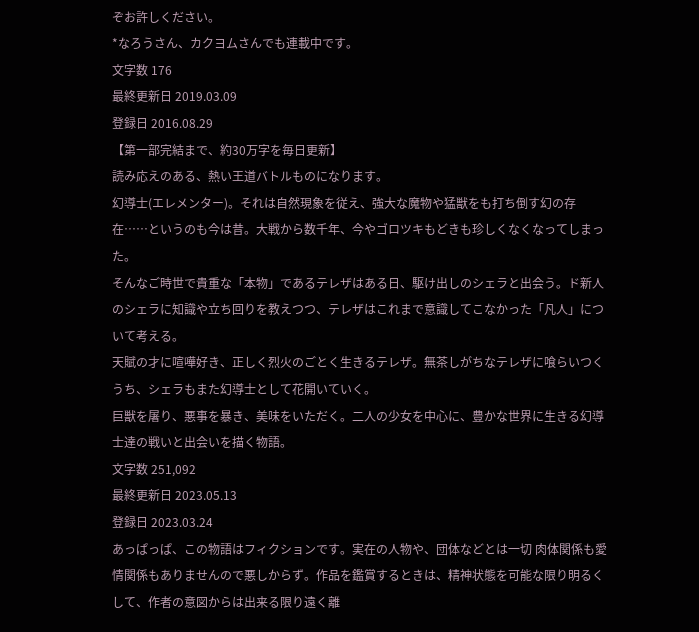ぞお許しください。
*なろうさん、カクヨムさんでも連載中です。
文字数 176
最終更新日 2019.03.09
登録日 2016.08.29
【第一部完結まで、約30万字を毎日更新】
読み応えのある、熱い王道バトルものになります。
幻導士(エレメンター)。それは自然現象を従え、強大な魔物や猛獣をも打ち倒す幻の存在……というのも今は昔。大戦から数千年、今やゴロツキもどきも珍しくなくなってしまった。
そんなご時世で貴重な「本物」であるテレザはある日、駆け出しのシェラと出会う。ド新人のシェラに知識や立ち回りを教えつつ、テレザはこれまで意識してこなかった「凡人」について考える。
天賦の才に喧嘩好き、正しく烈火のごとく生きるテレザ。無茶しがちなテレザに喰らいつくうち、シェラもまた幻導士として花開いていく。
巨獣を屠り、悪事を暴き、美味をいただく。二人の少女を中心に、豊かな世界に生きる幻導士達の戦いと出会いを描く物語。
文字数 251,092
最終更新日 2023.05.13
登録日 2023.03.24
あっぱっぱ、この物語はフィクションです。実在の人物や、団体などとは一切 肉体関係も愛情関係もありませんので悪しからず。作品を鑑賞するときは、精神状態を可能な限り明るくして、作者の意図からは出来る限り遠く離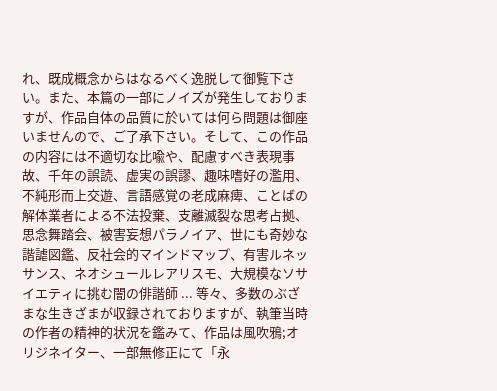れ、既成概念からはなるべく逸脱して御覧下さい。また、本篇の一部にノイズが発生しておりますが、作品自体の品質に於いては何ら問題は御座いませんので、ご了承下さい。そして、この作品の内容には不適切な比喩や、配慮すべき表現事故、千年の誤読、虚実の誤謬、趣味嗜好の濫用、不純形而上交遊、言語感覚の老成麻痺、ことばの解体業者による不法投棄、支離滅裂な思考占拠、思念舞踏会、被害妄想パラノイア、世にも奇妙な諧謔図鑑、反社会的マインドマップ、有害ルネッサンス、ネオシュールレアリスモ、大規模なソサイエティに挑む闇の俳諧師 ... 等々、多数のぶざまな生きざまが収録されておりますが、執筆当時の作者の精神的状況を鑑みて、作品は風吹鴉;オリジネイター、一部無修正にて「永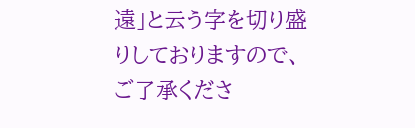遠」と云う字を切り盛りしておりますので、ご了承くださ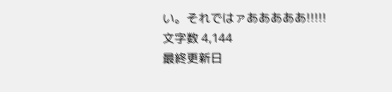い。それではァあああああ!!!!!
文字数 4,144
最終更新日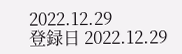2022.12.29
登録日 2022.12.29